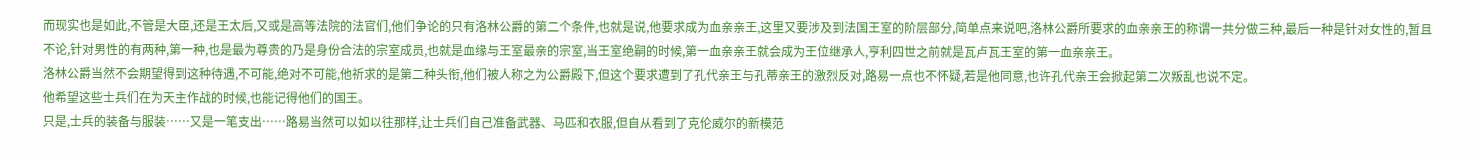而现实也是如此,不管是大臣,还是王太后,又或是高等法院的法官们,他们争论的只有洛林公爵的第二个条件,也就是说,他要求成为血亲亲王,这里又要涉及到法国王室的阶层部分,简单点来说吧,洛林公爵所要求的血亲亲王的称谓一共分做三种,最后一种是针对女性的,暂且不论,针对男性的有两种,第一种,也是最为尊贵的乃是身份合法的宗室成员,也就是血缘与王室最亲的宗室,当王室绝嗣的时候,第一血亲亲王就会成为王位继承人,亨利四世之前就是瓦卢瓦王室的第一血亲亲王。
洛林公爵当然不会期望得到这种待遇,不可能,绝对不可能,他祈求的是第二种头衔,他们被人称之为公爵殿下,但这个要求遭到了孔代亲王与孔蒂亲王的激烈反对,路易一点也不怀疑,若是他同意,也许孔代亲王会掀起第二次叛乱也说不定。
他希望这些士兵们在为天主作战的时候,也能记得他们的国王。
只是,士兵的装备与服装……又是一笔支出……路易当然可以如以往那样,让士兵们自己准备武器、马匹和衣服,但自从看到了克伦威尔的新模范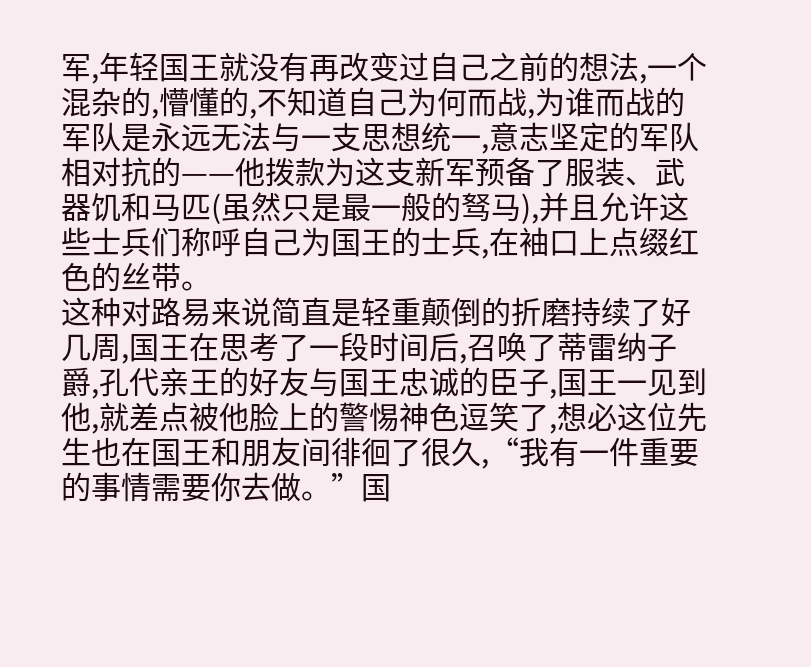军,年轻国王就没有再改变过自己之前的想法,一个混杂的,懵懂的,不知道自己为何而战,为谁而战的军队是永远无法与一支思想统一,意志坚定的军队相对抗的——他拨款为这支新军预备了服装、武器饥和马匹(虽然只是最一般的驽马),并且允许这些士兵们称呼自己为国王的士兵,在袖口上点缀红色的丝带。
这种对路易来说简直是轻重颠倒的折磨持续了好几周,国王在思考了一段时间后,召唤了蒂雷纳子爵,孔代亲王的好友与国王忠诚的臣子,国王一见到他,就差点被他脸上的警惕神色逗笑了,想必这位先生也在国王和朋友间徘徊了很久,“我有一件重要的事情需要你去做。”国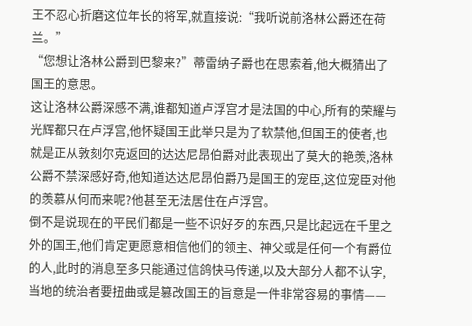王不忍心折磨这位年长的将军,就直接说:“我听说前洛林公爵还在荷兰。”
“您想让洛林公爵到巴黎来?”蒂雷纳子爵也在思索着,他大概猜出了国王的意思。
这让洛林公爵深感不满,谁都知道卢浮宫才是法国的中心,所有的荣耀与光辉都只在卢浮宫,他怀疑国王此举只是为了软禁他,但国王的使者,也就是正从敦刻尔克返回的达达尼昂伯爵对此表现出了莫大的艳羡,洛林公爵不禁深感好奇,他知道达达尼昂伯爵乃是国王的宠臣,这位宠臣对他的羡慕从何而来呢?他甚至无法居住在卢浮宫。
倒不是说现在的平民们都是一些不识好歹的东西,只是比起远在千里之外的国王,他们肯定更愿意相信他们的领主、神父或是任何一个有爵位的人,此时的消息至多只能通过信鸽快马传递,以及大部分人都不认字,当地的统治者要扭曲或是篡改国王的旨意是一件非常容易的事情——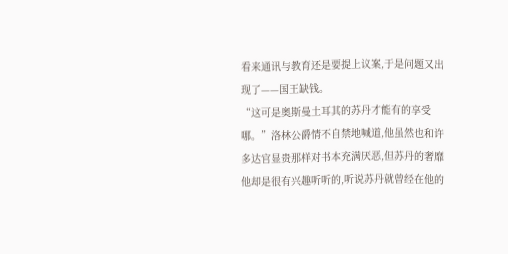看来通讯与教育还是要提上议案,于是问题又出现了——国王缺钱。
“这可是奥斯曼土耳其的苏丹才能有的享受哪。”洛林公爵情不自禁地喊道,他虽然也和许多达官显贵那样对书本充满厌恶,但苏丹的奢靡他却是很有兴趣听听的,听说苏丹就曾经在他的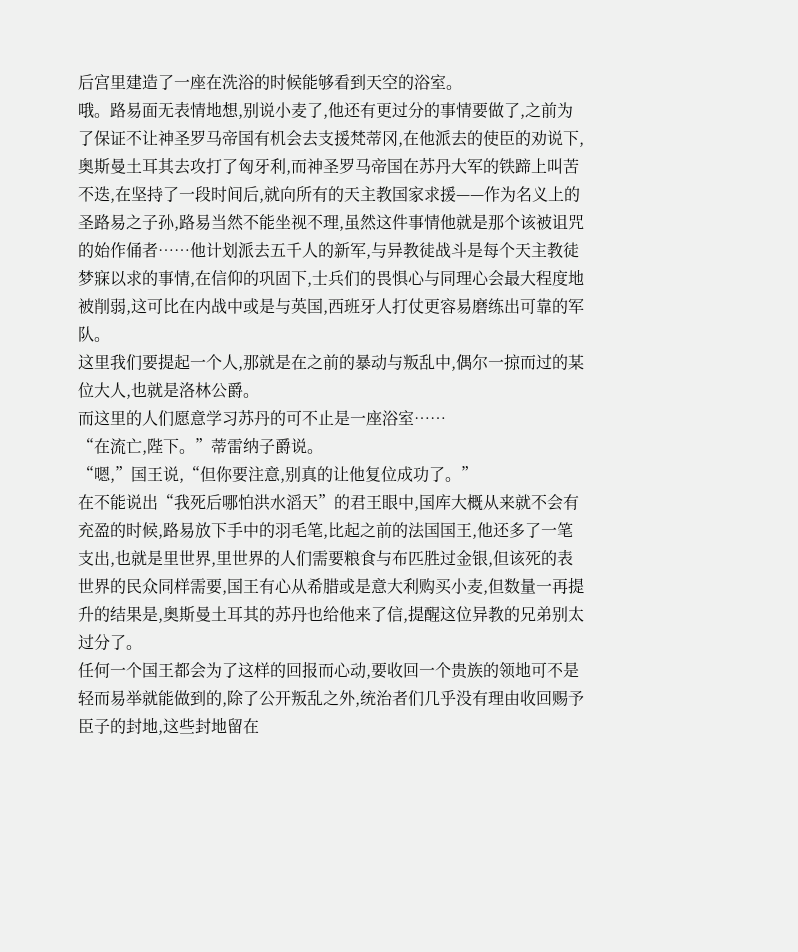后宫里建造了一座在洗浴的时候能够看到天空的浴室。
哦。路易面无表情地想,别说小麦了,他还有更过分的事情要做了,之前为了保证不让神圣罗马帝国有机会去支援梵蒂冈,在他派去的使臣的劝说下,奥斯曼土耳其去攻打了匈牙利,而神圣罗马帝国在苏丹大军的铁蹄上叫苦不迭,在坚持了一段时间后,就向所有的天主教国家求援——作为名义上的圣路易之子孙,路易当然不能坐视不理,虽然这件事情他就是那个该被诅咒的始作俑者……他计划派去五千人的新军,与异教徒战斗是每个天主教徒梦寐以求的事情,在信仰的巩固下,士兵们的畏惧心与同理心会最大程度地被削弱,这可比在内战中或是与英国,西班牙人打仗更容易磨练出可靠的军队。
这里我们要提起一个人,那就是在之前的暴动与叛乱中,偶尔一掠而过的某位大人,也就是洛林公爵。
而这里的人们愿意学习苏丹的可不止是一座浴室……
“在流亡,陛下。”蒂雷纳子爵说。
“嗯,”国王说,“但你要注意,别真的让他复位成功了。”
在不能说出“我死后哪怕洪水滔天”的君王眼中,国库大概从来就不会有充盈的时候,路易放下手中的羽毛笔,比起之前的法国国王,他还多了一笔支出,也就是里世界,里世界的人们需要粮食与布匹胜过金银,但该死的表世界的民众同样需要,国王有心从希腊或是意大利购买小麦,但数量一再提升的结果是,奥斯曼土耳其的苏丹也给他来了信,提醒这位异教的兄弟别太过分了。
任何一个国王都会为了这样的回报而心动,要收回一个贵族的领地可不是轻而易举就能做到的,除了公开叛乱之外,统治者们几乎没有理由收回赐予臣子的封地,这些封地留在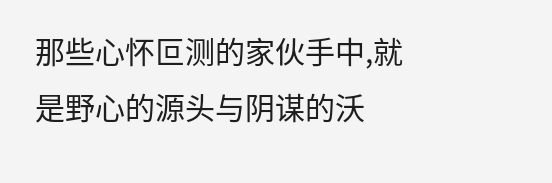那些心怀叵测的家伙手中,就是野心的源头与阴谋的沃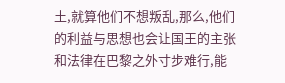土,就算他们不想叛乱,那么,他们的利益与思想也会让国王的主张和法律在巴黎之外寸步难行,能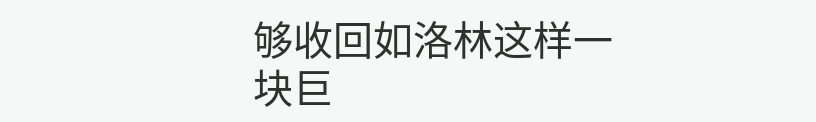够收回如洛林这样一块巨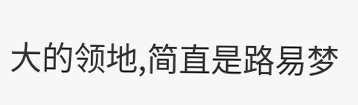大的领地,简直是路易梦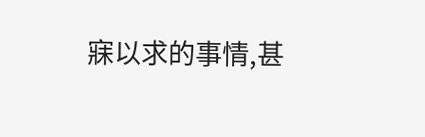寐以求的事情,甚